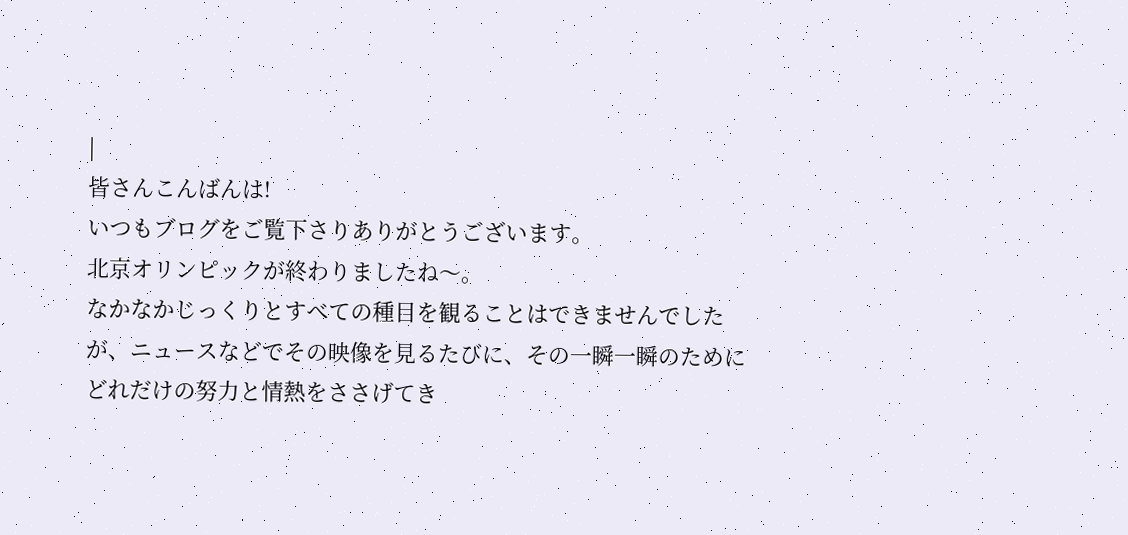|
皆さんこんばんは!
いつもブログをご覧下さりありがとうございます。
北京オリンピックが終わりましたね〜。
なかなかじっくりとすべての種目を観ることはできませんでしたが、ニュースなどでその映像を見るたびに、その一瞬一瞬のためにどれだけの努力と情熱をささげてき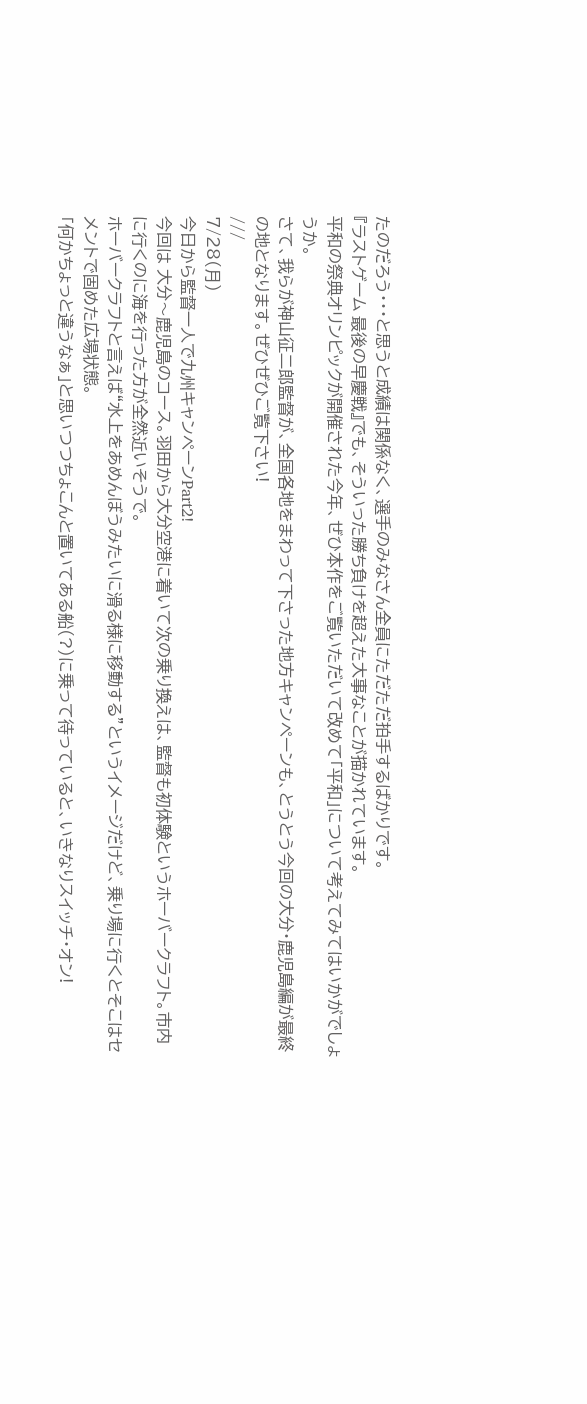たのだろう・・・と思うと成績は関係なく、選手のみなさん全員にただただ拍手するばかりです。
『ラストゲーム 最後の早慶戦』でも、そういった勝ち負けを超えた大事なことが描かれています。
平和の祭典オリンピックが開催された今年、ぜひ本作をご覧いただいて改めて「平和」について考えてみてはいかがでしょうか。
さて、我らが神山征二郎監督が、全国各地をまわって下さった地方キャンペーンも、とうとう今回の大分・鹿児島編が最終の地となります。ぜひぜひご覧下さい!
///
7/28(月)
今日から監督一人で九州キャンペーンPart2!
今回は 大分〜鹿児島のコース。羽田から大分空港に着いて次の乗り換えは、監督も初体験というホーバークラフト。市内に行くのに海を行った方が全然近いそうで。
ホーバークラフトと言えば“水上をあめんぼうみたいに滑る様に移動する”というイメージだけど、乗り場に行くとそこはセメントで固めた広場状態。
「何かちょっと違うなぁ」と思いつつちょこんと置いてある船(?)に乗って待っていると、いきなりスイッチ・オン!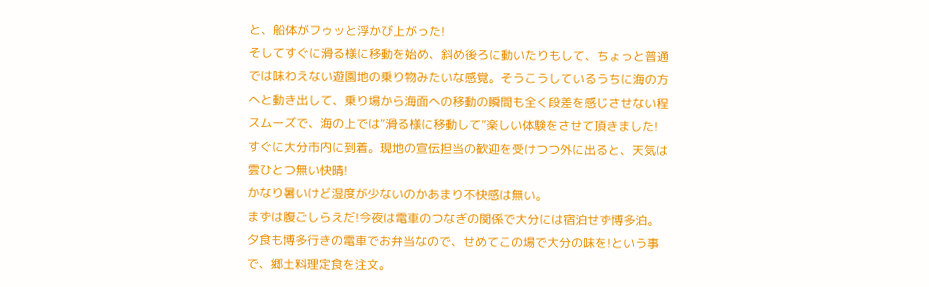と、船体がフゥッと浮かび上がった!
そしてすぐに滑る様に移動を始め、斜め後ろに動いたりもして、ちょっと普通では味わえない遊園地の乗り物みたいな感覚。そうこうしているうちに海の方へと動き出して、乗り場から海面への移動の瞬間も全く段差を感じさせない程スムーズで、海の上では“滑る様に移動して”楽しい体験をさせて頂きました!
すぐに大分市内に到着。現地の宣伝担当の歓迎を受けつつ外に出ると、天気は雲ひとつ無い快晴!
かなり暑いけど湿度が少ないのかあまり不快感は無い。
まずは腹ごしらえだ!今夜は電車のつなぎの関係で大分には宿泊せず博多泊。夕食も博多行きの電車でお弁当なので、せめてこの場で大分の味を!という事で、郷土料理定食を注文。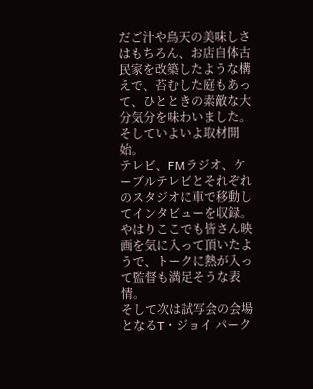だご汁や鳥天の美味しさはもちろん、お店自体古民家を改築したような構えで、苔むした庭もあって、ひとときの素敵な大分気分を味わいました。
そしていよいよ取材開始。
テレビ、FMラジオ、ケーブルテレビとそれぞれのスタジオに車で移動してインタビューを収録。
やはりここでも皆さん映画を気に入って頂いたようで、トークに熱が入って監督も満足そうな表情。
そして次は試写会の会場となるT・ジョイ パーク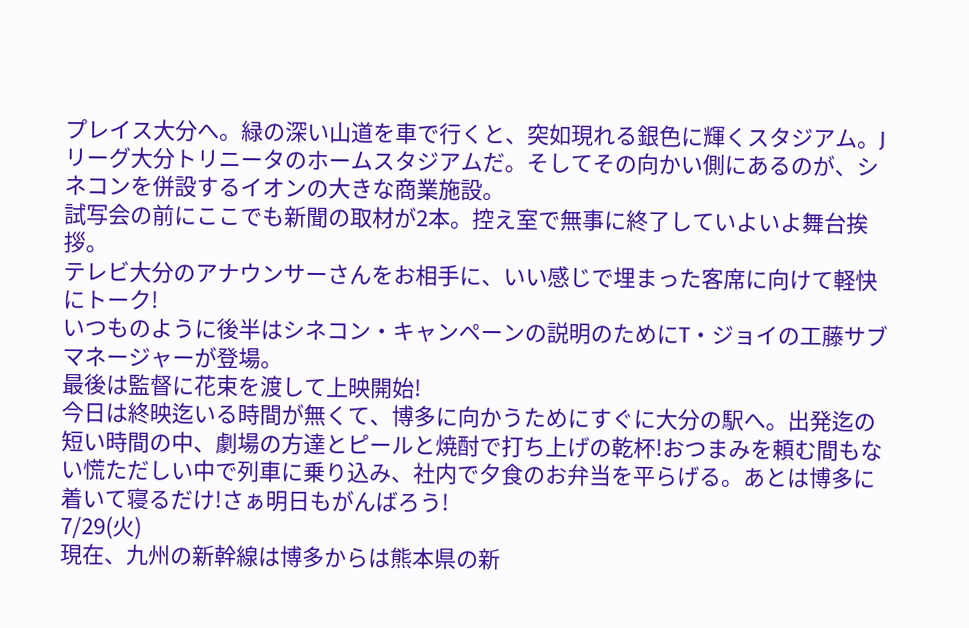プレイス大分へ。緑の深い山道を車で行くと、突如現れる銀色に輝くスタジアム。Jリーグ大分トリニータのホームスタジアムだ。そしてその向かい側にあるのが、シネコンを併設するイオンの大きな商業施設。
試写会の前にここでも新聞の取材が2本。控え室で無事に終了していよいよ舞台挨拶。
テレビ大分のアナウンサーさんをお相手に、いい感じで埋まった客席に向けて軽快にトーク!
いつものように後半はシネコン・キャンペーンの説明のためにT・ジョイの工藤サブマネージャーが登場。
最後は監督に花束を渡して上映開始!
今日は終映迄いる時間が無くて、博多に向かうためにすぐに大分の駅へ。出発迄の短い時間の中、劇場の方達とピールと焼酎で打ち上げの乾杯!おつまみを頼む間もない慌ただしい中で列車に乗り込み、社内で夕食のお弁当を平らげる。あとは博多に着いて寝るだけ!さぁ明日もがんばろう!
7/29(火)
現在、九州の新幹線は博多からは熊本県の新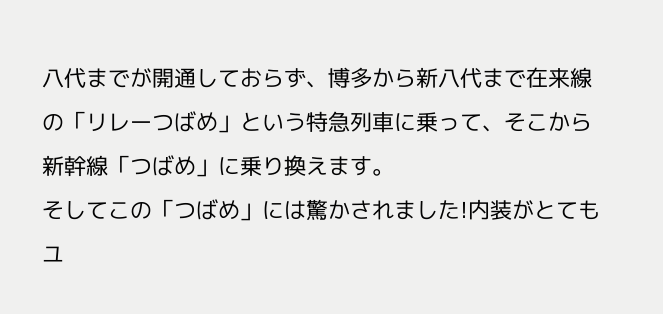八代までが開通しておらず、博多から新八代まで在来線の「リレーつばめ」という特急列車に乗って、そこから新幹線「つばめ」に乗り換えます。
そしてこの「つばめ」には驚かされました!内装がとてもユ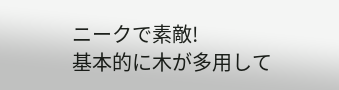ニークで素敵!
基本的に木が多用して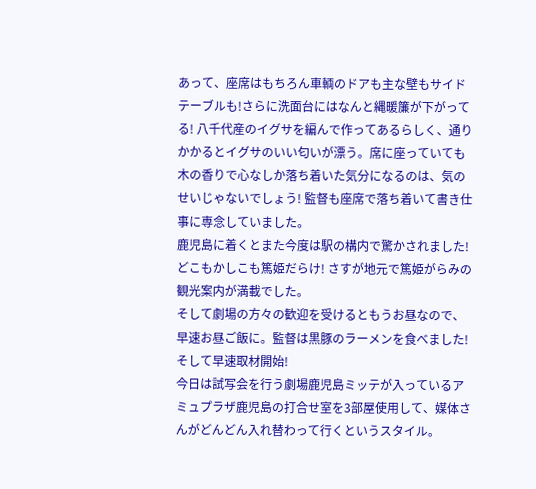あって、座席はもちろん車輌のドアも主な壁もサイドテーブルも!さらに洗面台にはなんと縄暖簾が下がってる! 八千代産のイグサを編んで作ってあるらしく、通りかかるとイグサのいい匂いが漂う。席に座っていても木の香りで心なしか落ち着いた気分になるのは、気のせいじゃないでしょう! 監督も座席で落ち着いて書き仕事に専念していました。
鹿児島に着くとまた今度は駅の構内で驚かされました!
どこもかしこも篤姫だらけ! さすが地元で篤姫がらみの観光案内が満載でした。
そして劇場の方々の歓迎を受けるともうお昼なので、早速お昼ご飯に。監督は黒豚のラーメンを食べました!
そして早速取材開始!
今日は試写会を行う劇場鹿児島ミッテが入っているアミュプラザ鹿児島の打合せ室を3部屋使用して、媒体さんがどんどん入れ替わって行くというスタイル。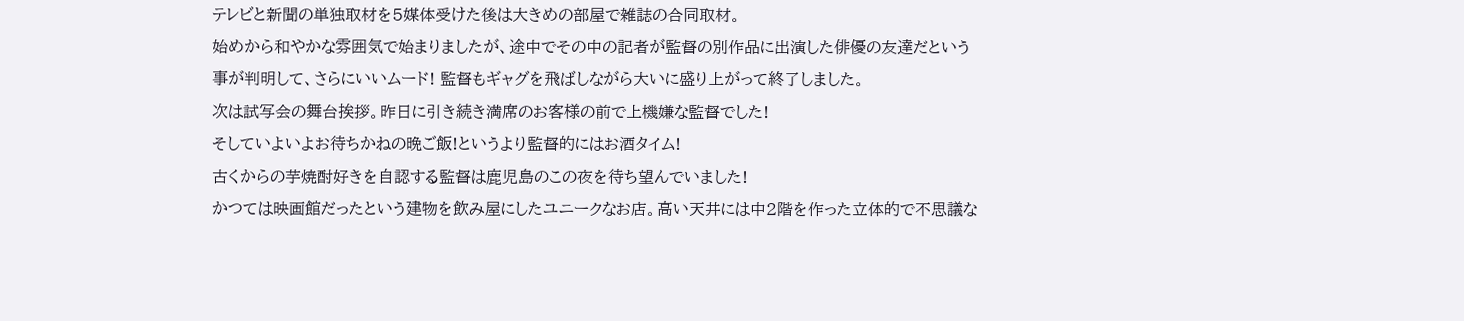テレビと新聞の単独取材を5媒体受けた後は大きめの部屋で雑誌の合同取材。
始めから和やかな雰囲気で始まりましたが、途中でその中の記者が監督の別作品に出演した俳優の友達だという事が判明して、さらにいいムード! 監督もギャグを飛ばしながら大いに盛り上がって終了しました。
次は試写会の舞台挨拶。昨日に引き続き満席のお客様の前で上機嫌な監督でした!
そしていよいよお待ちかねの晩ご飯!というより監督的にはお酒タイム!
古くからの芋焼酎好きを自認する監督は鹿児島のこの夜を待ち望んでいました!
かつては映画館だったという建物を飲み屋にしたユニークなお店。高い天井には中2階を作った立体的で不思議な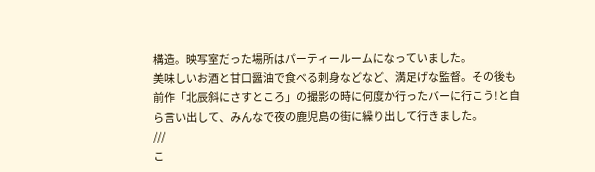構造。映写室だった場所はパーティールームになっていました。
美味しいお酒と甘口醤油で食べる刺身などなど、満足げな監督。その後も前作「北辰斜にさすところ」の撮影の時に何度か行ったバーに行こう!と自ら言い出して、みんなで夜の鹿児島の街に繰り出して行きました。
///
こ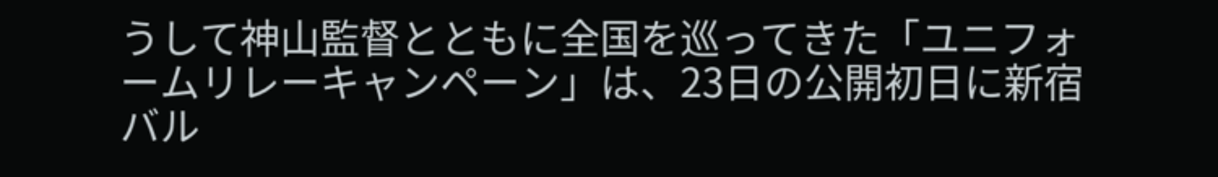うして神山監督とともに全国を巡ってきた「ユニフォームリレーキャンペーン」は、23日の公開初日に新宿バル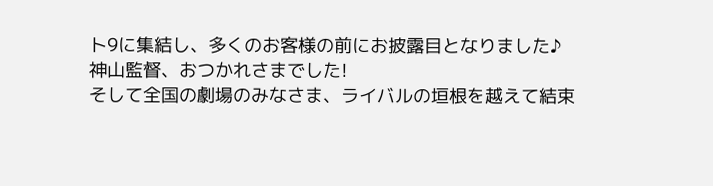ト9に集結し、多くのお客様の前にお披露目となりました♪
神山監督、おつかれさまでした!
そして全国の劇場のみなさま、ライバルの垣根を越えて結束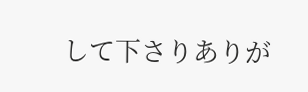して下さりありが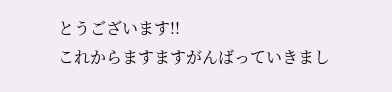とうございます!!
これからますますがんばっていきまし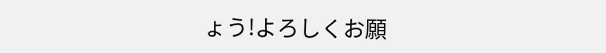ょう!よろしくお願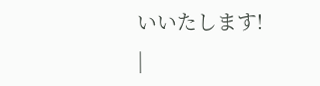いいたします!
|